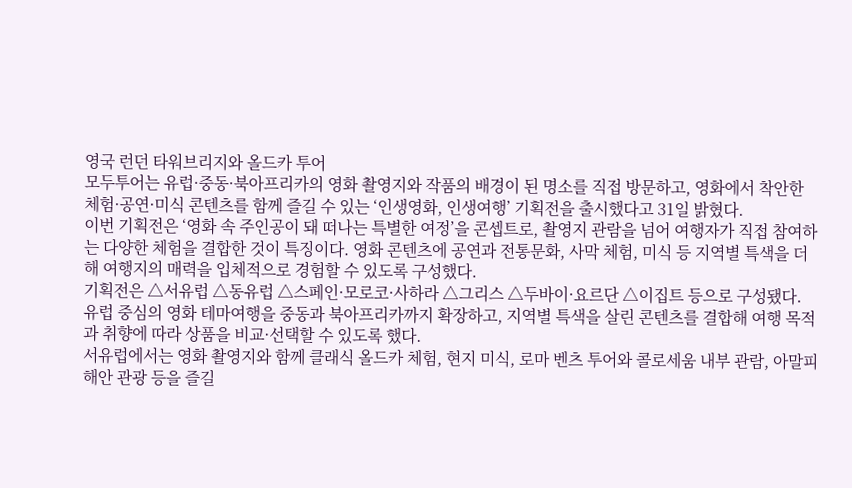영국 런던 타워브리지와 올드카 투어
모두투어는 유럽·중동·북아프리카의 영화 촬영지와 작품의 배경이 된 명소를 직접 방문하고, 영화에서 착안한 체험·공연·미식 콘텐츠를 함께 즐길 수 있는 ‘인생영화, 인생여행’ 기획전을 출시했다고 31일 밝혔다.
이번 기획전은 ‘영화 속 주인공이 돼 떠나는 특별한 여정’을 콘셉트로, 촬영지 관람을 넘어 여행자가 직접 참여하는 다양한 체험을 결합한 것이 특징이다. 영화 콘텐츠에 공연과 전통문화, 사막 체험, 미식 등 지역별 특색을 더해 여행지의 매력을 입체적으로 경험할 수 있도록 구성했다.
기획전은 △서유럽 △동유럽 △스페인·모로코·사하라 △그리스 △두바이·요르단 △이집트 등으로 구성됐다. 유럽 중심의 영화 테마여행을 중동과 북아프리카까지 확장하고, 지역별 특색을 살린 콘텐츠를 결합해 여행 목적과 취향에 따라 상품을 비교·선택할 수 있도록 했다.
서유럽에서는 영화 촬영지와 함께 클래식 올드카 체험, 현지 미식, 로마 벤츠 투어와 콜로세움 내부 관람, 아말피 해안 관광 등을 즐길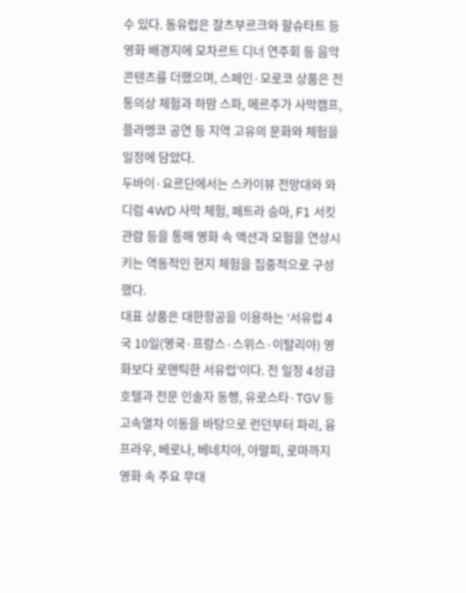수 있다. 동유럽은 잘츠부르크와 할슈타트 등 영화 배경지에 모차르트 디너 연주회 등 음악 콘텐츠를 더했으며, 스페인·모로코 상품은 전통의상 체험과 하맘 스파, 메르주가 사막캠프, 플라멩코 공연 등 지역 고유의 문화와 체험을 일정에 담았다.
두바이·요르단에서는 스카이뷰 전망대와 와디럼 4WD 사막 체험, 페트라 승마, F1 서킷 관람 등을 통해 영화 속 액션과 모험을 연상시키는 역동적인 현지 체험을 집중적으로 구성했다.
대표 상품은 대한항공을 이용하는 ‘서유럽 4국 10일(영국·프랑스·스위스·이탈리아) 영화보다 로맨틱한 서유럽’이다. 전 일정 4성급 호텔과 전문 인솔자 동행, 유로스타·TGV 등 고속열차 이동을 바탕으로 런던부터 파리, 융프라우, 베로나, 베네치아, 아말피, 로마까지 영화 속 주요 무대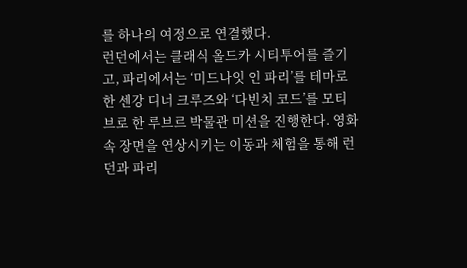를 하나의 여정으로 연결했다.
런던에서는 클래식 올드카 시티투어를 즐기고, 파리에서는 ‘미드나잇 인 파리’를 테마로 한 센강 디너 크루즈와 ‘다빈치 코드’를 모티브로 한 루브르 박물관 미션을 진행한다. 영화 속 장면을 연상시키는 이동과 체험을 통해 런던과 파리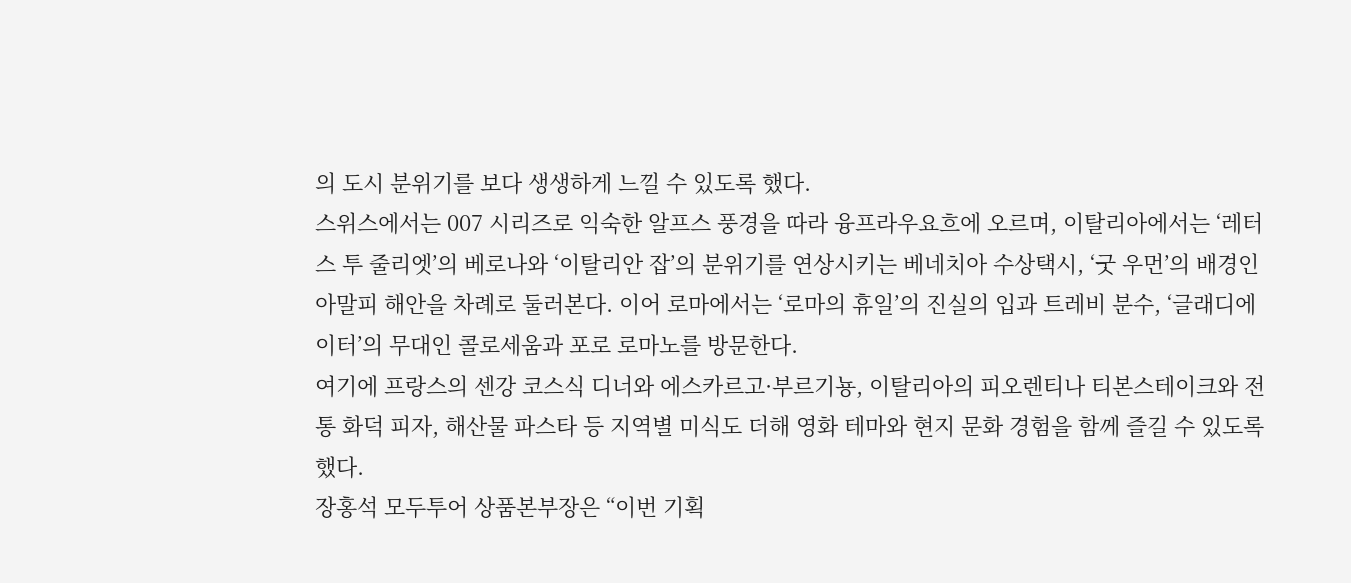의 도시 분위기를 보다 생생하게 느낄 수 있도록 했다.
스위스에서는 007 시리즈로 익숙한 알프스 풍경을 따라 융프라우요흐에 오르며, 이탈리아에서는 ‘레터스 투 줄리엣’의 베로나와 ‘이탈리안 잡’의 분위기를 연상시키는 베네치아 수상택시, ‘굿 우먼’의 배경인 아말피 해안을 차례로 둘러본다. 이어 로마에서는 ‘로마의 휴일’의 진실의 입과 트레비 분수, ‘글래디에이터’의 무대인 콜로세움과 포로 로마노를 방문한다.
여기에 프랑스의 센강 코스식 디너와 에스카르고·부르기뇽, 이탈리아의 피오렌티나 티본스테이크와 전통 화덕 피자, 해산물 파스타 등 지역별 미식도 더해 영화 테마와 현지 문화 경험을 함께 즐길 수 있도록 했다.
장홍석 모두투어 상품본부장은 “이번 기획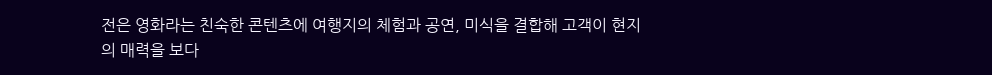전은 영화라는 친숙한 콘텐츠에 여행지의 체험과 공연, 미식을 결합해 고객이 현지의 매력을 보다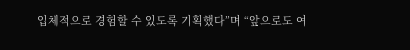입체적으로 경험할 수 있도록 기획했다”며 “앞으로도 여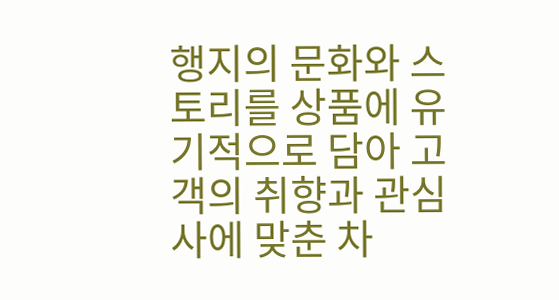행지의 문화와 스토리를 상품에 유기적으로 담아 고객의 취향과 관심사에 맞춘 차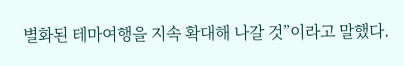별화된 테마여행을 지속 확대해 나갈 것”이라고 말했다.